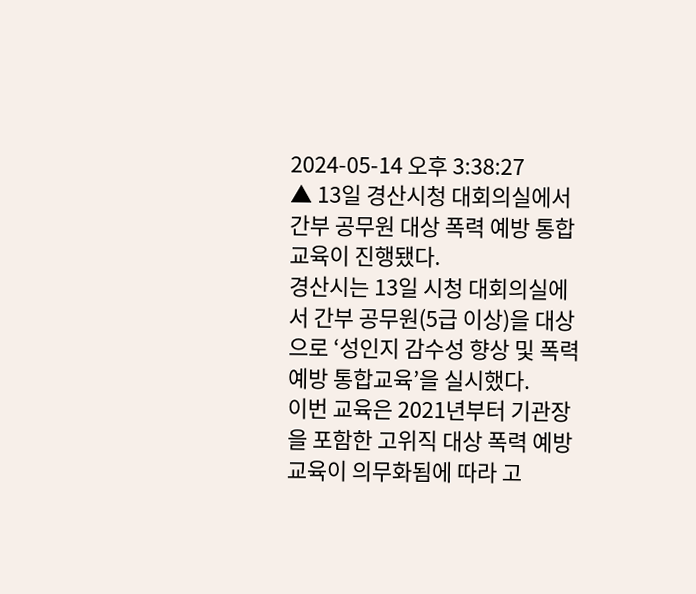2024-05-14 오후 3:38:27
▲ 13일 경산시청 대회의실에서 간부 공무원 대상 폭력 예방 통합교육이 진행됐다.
경산시는 13일 시청 대회의실에서 간부 공무원(5급 이상)을 대상으로 ‘성인지 감수성 향상 및 폭력 예방 통합교육’을 실시했다.
이번 교육은 2021년부터 기관장을 포함한 고위직 대상 폭력 예방 교육이 의무화됨에 따라 고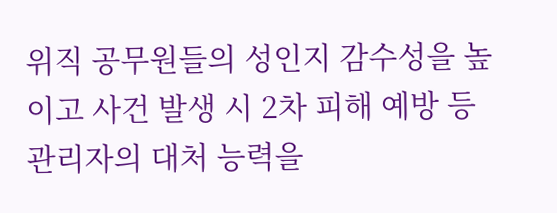위직 공무원들의 성인지 감수성을 높이고 사건 발생 시 2차 피해 예방 등 관리자의 대처 능력을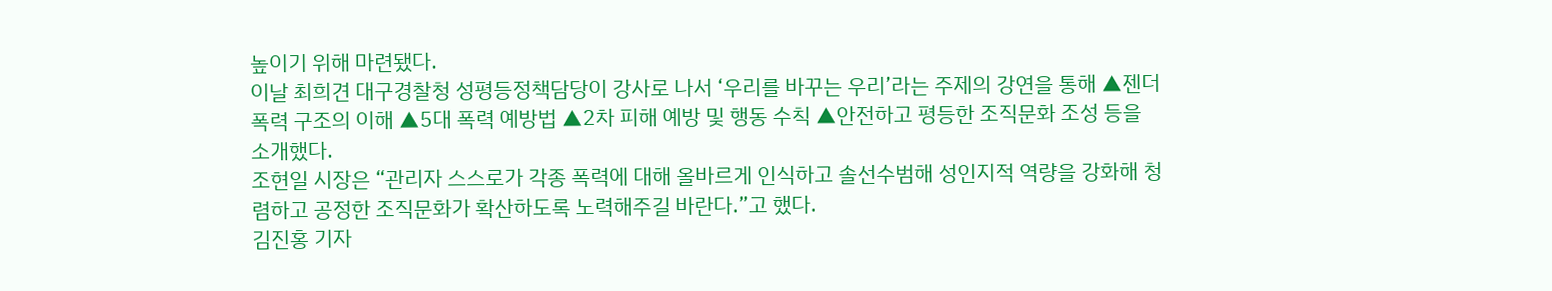높이기 위해 마련됐다.
이날 최희견 대구경찰청 성평등정책담당이 강사로 나서 ‘우리를 바꾸는 우리’라는 주제의 강연을 통해 ▲젠더폭력 구조의 이해 ▲5대 폭력 예방법 ▲2차 피해 예방 및 행동 수칙 ▲안전하고 평등한 조직문화 조성 등을 소개했다.
조현일 시장은 “관리자 스스로가 각종 폭력에 대해 올바르게 인식하고 솔선수범해 성인지적 역량을 강화해 청렴하고 공정한 조직문화가 확산하도록 노력해주길 바란다.”고 했다.
김진홍 기자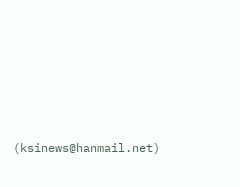(ksinews@hanmail.net)